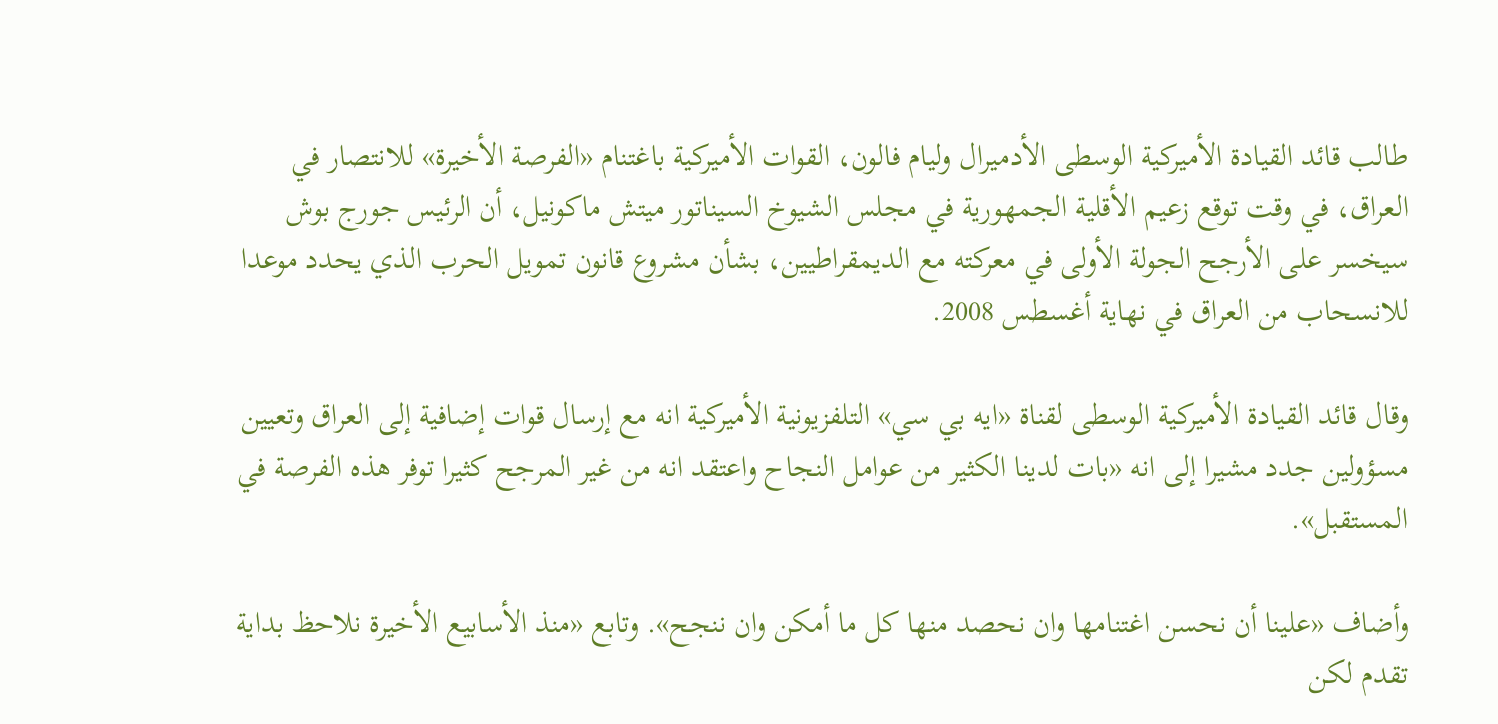طالب قائد القيادة الأميركية الوسطى الأدميرال وليام فالون، القوات الأميركية باغتنام «الفرصة الأخيرة» للانتصار في العراق، في وقت توقع زعيم الأقلية الجمهورية في مجلس الشيوخ السيناتور ميتش ماكونيل، أن الرئيس جورج بوش سيخسر على الأرجح الجولة الأولى في معركته مع الديمقراطيين، بشأن مشروع قانون تمويل الحرب الذي يحدد موعدا للانسحاب من العراق في نهاية أغسطس 2008.

وقال قائد القيادة الأميركية الوسطى لقناة «ايه بي سي» التلفزيونية الأميركية انه مع إرسال قوات إضافية إلى العراق وتعيين مسؤولين جدد مشيرا إلى انه «بات لدينا الكثير من عوامل النجاح واعتقد انه من غير المرجح كثيرا توفر هذه الفرصة في المستقبل».

وأضاف «علينا أن نحسن اغتنامها وان نحصد منها كل ما أمكن وان ننجح». وتابع «منذ الأسابيع الأخيرة نلاحظ بداية تقدم لكن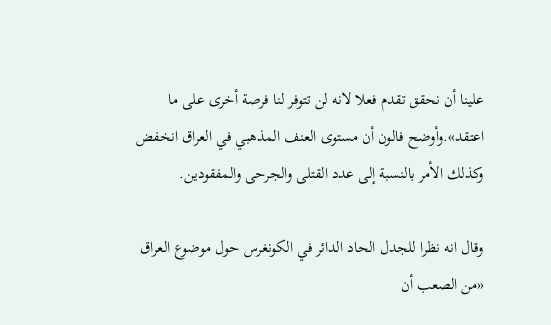علينا أن نحقق تقدم فعلا لانه لن تتوفر لنا فرصة أخرى على ما اعتقد».وأوضح فالون أن مستوى العنف المذهبي في العراق انخفض وكذلك الأمر بالنسبة إلى عدد القتلى والجرحى والمفقودين.

وقال انه نظرا للجدل الحاد الدائر في الكونغرس حول موضوع العراق «من الصعب أن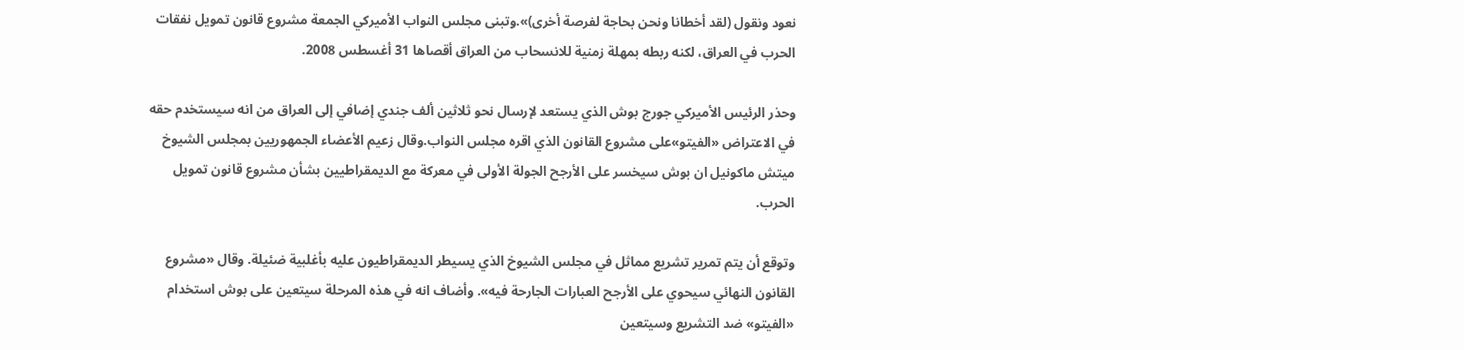نعود ونقول (لقد أخطانا ونحن بحاجة لفرصة أخرى)».وتبنى مجلس النواب الأميركي الجمعة مشروع قانون تمويل نفقات الحرب في العراق، لكنه ربطه بمهلة زمنية للانسحاب من العراق أقصاها 31 أغسطس 2008.

وحذر الرئيس الأميركي جورج بوش الذي يستعد لإرسال نحو ثلاثين ألف جندي إضافي إلى العراق من انه سيستخدم حقه في الاعتراض «الفيتو»على مشروع القانون الذي اقره مجلس النواب.وقال زعيم الأعضاء الجمهوريين بمجلس الشيوخ ميتش ماكونيل ان بوش سيخسر على الأرجح الجولة الأولى في معركة مع الديمقراطيين بشأن مشروع قانون تمويل الحرب.

وتوقع أن يتم تمرير تشريع مماثل في مجلس الشيوخ الذي يسيطر الديمقراطيون عليه بأغلبية ضئيلة. وقال «مشروع القانون النهائي سيحوي على الأرجح العبارات الجارحة فيه». وأضاف انه في هذه المرحلة سيتعين على بوش استخدام «الفيتو» ضد التشريع وسيتعين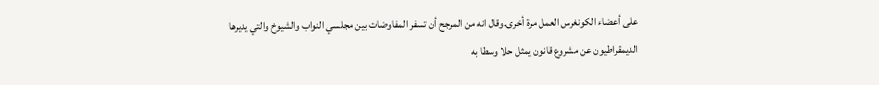على أعضاء الكونغرس العمل مرة أخرى.وقال انه من المرجح أن تسفر المفاوضات بين مجلسي النواب والشيوخ والتي يديرها الديمقراطيون عن مشروع قانون يمثل حلا وسطا به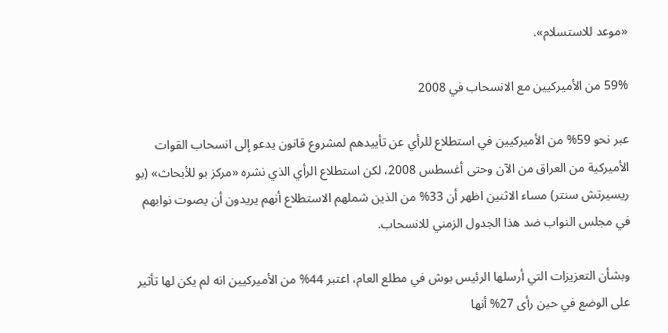«موعد للاستسلام».

59% من الأميركيين مع الانسحاب في 2008

عبر نحو 59% من الأميركيين في استطلاع للرأي عن تأييدهم لمشروع قانون يدعو إلى انسحاب القوات الأميركية من العراق من الآن وحتى أغسطس 2008، لكن استطلاع الرأي الذي نشره «مركز بو للأبحاث» (بو ريسيرتش سنتر) مساء الاثنين اظهر أن 33% من الذين شملهم الاستطلاع أنهم يريدون أن يصوت نوابهم في مجلس النواب ضد هذا الجدول الزمني للانسحاب.

وبشأن التعزيزات التي أرسلها الرئيس بوش في مطلع العام، اعتبر 44% من الأميركيين انه لم يكن لها تأثير على الوضع في حين رأى 27% أنها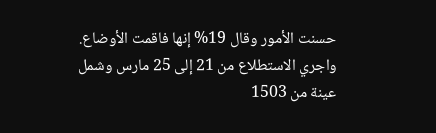حسنت الأمور وقال 19% إنها فاقمت الأوضاع. واجري الاستطلاع من 21 إلى 25 مارس وشمل عينة من 1503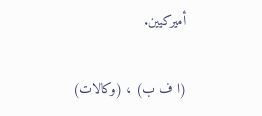أميركيين.

(ا ف ب) ، (وكالات)